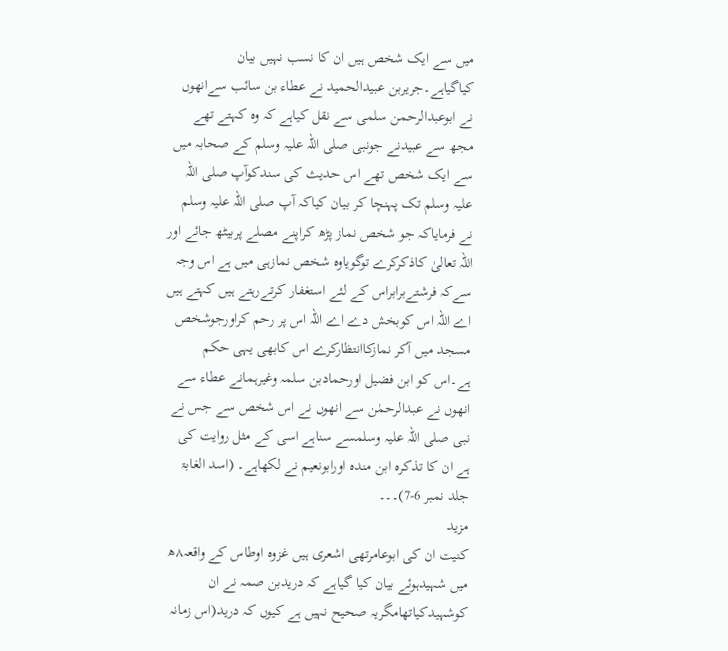میں سے ایک شخص ہیں ان کا نسب نہیں بیان کیاگیاہے۔جریربن عبیدالحمید نے عطاء بن سائب سےانھوں نے ابوعبدالرحمن سلمی سے نقل کیاہے کہ وہ کہتے تھے مجھ سے عبیدنے جونبی صلی اللہ علیہ وسلم کے صحابہ میں سے ایک شخص تھے اس حدیث کی سندکوآپ صلی اللہ علیہ وسلم تک پہنچا کر بیان کیاکہ آپ صلی اللہ علیہ وسلم نے فرمایاکہ جو شخص نماز پڑھ کراپنے مصلے پربیٹھ جائے اور اللہ تعالیٰ کاذکرکرے توگویاوہ شخص نمازہی میں ہے اس وجہ سےکہ فرشتےبرابراس کے لئے استغفار کرتےرہتے ہیں کہتے ہیں اے اللہ اس کوبخش دے اے اللہ اس پر رحم کراورجوشخص مسجد میں آکر نمازکاانتظارکرے اس کابھی یہی حکم ہے۔اس کو ابن فضیل اورحمادبن سلمہ وغیرہمانے عطاء سے انھوں نے عبدالرحمٰن سے انھوں نے اس شخص سے جس نے نبی صلی اللہ علیہ وسلمسے سناہے اسی کے مثل روایت کی ہے ان کا تذکرہ ابن مندہ اورابونعیم نے لکھاہے۔ (اسد الغابۃ جلد نمبر 6-7)۔۔۔
مزید
کنیت ان کی ابوعامرتھی اشعری ہیں غزوہ اوطاس کے واقعہ۸ھ میں شہیدہوئے بیان کیا گیاہے کہ دریدبن صمہ نے ان کوشہیدکیاتھامگریہ صحیح نہیں ہے کیوں کہ درید(اس زمانہ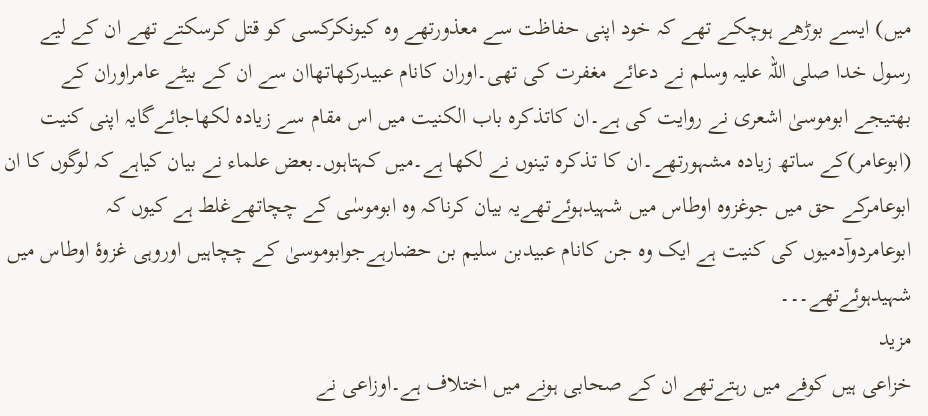میں) ایسے بوڑھے ہوچکے تھے کہ خود اپنی حفاظت سے معذورتھے وہ کیونکرکسی کو قتل کرسکتے تھے ان کے لیے رسول خدا صلی اللہ علیہ وسلم نے دعائے مغفرت کی تھی۔اوران کانام عبیدرکھاتھاان سے ان کے بیٹے عامراوران کے بھتیجے ابوموسیٰ اشعری نے روایت کی ہے۔ان کاتذکرہ باب الکنیت میں اس مقام سے زیادہ لکھاجائےگایہ اپنی کنیت (ابوعامر)کے ساتھ زیادہ مشہورتھے۔ان کا تذکرہ تینوں نے لکھا ہے۔میں کہتاہوں۔بعض علماء نے بیان کیاہے کہ لوگوں کا ان ابوعامرکے حق میں جوغزوہ اوطاس میں شہیدہوئےتھےیہ بیان کرناکہ وہ ابوموسٰی کے چچاتھےغلط ہے کیوں کہ ابوعامردوآدمیوں کی کنیت ہے ایک وہ جن کانام عبیدبن سلیم بن حضارہےجوابوموسیٰ کے چچاہیں اوروہی غزوۂ اوطاس میں شہیدہوئےتھے۔۔۔
مزید
خزاعی ہیں کوفے میں رہتےتھے ان کے صحابی ہونے میں اختلاف ہے۔اوزاعی نے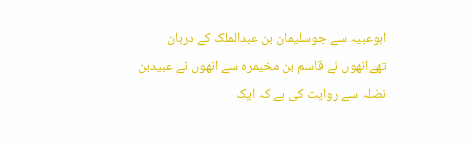ابوعبیہ سے جوسلیمان بن عبدالملک کے دربان تھےانھوں نے قاسم بن مخیمرہ سے انھوں نے عبیدبن نضلہ سے روایت کی ہے کہ ایک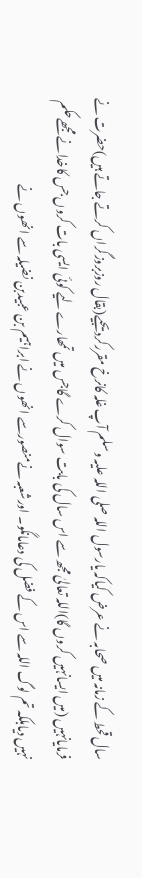سال قحط کے زمانہ میں صحابہ نے عرض کیاکہ یارسول اللہ صلی اللہ علیہ وسلم آپ غلہ کانرخ مقررکردیجیے(بقال روزبروزگراں کرتے جاتے ہیں)حضرت نے فرمایانہیں (میں ایسانہیں کروں گا)اللہ تعالیٰ مجھ سے اس سال کی بابت سوال کرے گاجس میں تمھارے لیے کوئی ایسی بات کروں جس کاخدانے مجھےحکم نہیں دیابلکہ تم لوگ اللہ سے اس کے فضل کی دعامانگو۔ اورشعبہ نےمنصورسے انھوں نے ابراہیم بن عبیدبن نضیلہ سے انھوں نے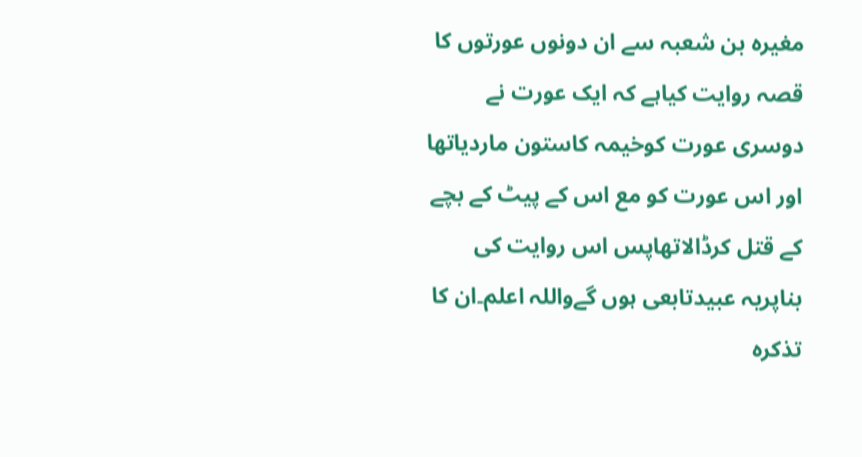مغیرہ بن شعبہ سے ان دونوں عورتوں کا قصہ روایت کیاہے کہ ایک عورت نے دوسری عورت کوخیمہ کاستون ماردیاتھا اور اس عورت کو مع اس کے پیٹ کے بچے کے قتل کرڈالاتھاپس اس روایت کی بناپریہ عبیدتابعی ہوں گےواللہ اعلم۔ان کا تذکرہ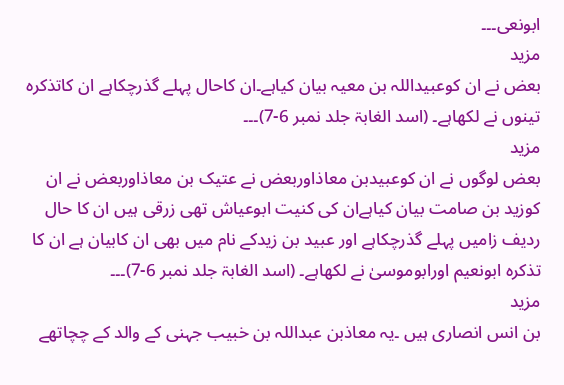ابونعی۔۔۔
مزید
بعض نے ان کوعبیداللہ بن معیہ بیان کیاہے۔ان کاحال پہلے گذرچکاہے ان کاتذکرہ تینوں نے لکھاہے۔ (اسد الغابۃ جلد نمبر 6-7)۔۔۔
مزید
بعض لوگوں نے ان کوعبیدبن معاذاوربعض نے عتیک بن معاذاوربعض نے ان کوزید بن صامت بیان کیاہےان کی کنیت ابوعیاش تھی زرقی ہیں ان کا حال ردیف زامیں پہلے گذرچکاہے اور عبید بن زیدکے نام میں بھی ان کابیان ہے ان کا تذکرہ ابونعیم اورابوموسیٰ نے لکھاہے۔ (اسد الغابۃ جلد نمبر 6-7)۔۔۔
مزید
بن انس انصاری ہیں ۔یہ معاذبن عبداللہ بن خبیب جہنی کے والد کے چچاتھے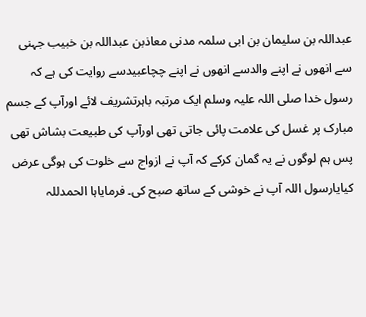عبداللہ بن سلیمان بن ابی سلمہ مدنی معاذبن عبداللہ بن خبیب جہنی سے انھوں نے اپنے والدسے انھوں نے اپنے چچاعبیدسے روایت کی ہے کہ رسول خدا صلی اللہ علیہ وسلم ایک مرتبہ باہرتشریف لائے اورآپ کے جسم مبارک پر غسل کی علامت پائی جاتی تھی اورآپ کی طبیعت بشاش تھی پس ہم لوگوں نے یہ گمان کرکے کہ آپ نے ازواج سے خلوت کی ہوگی عرض کیایارسول اللہ آپ نے خوشی کے ساتھ صبح کی۔ فرمایاہا الحمدللہ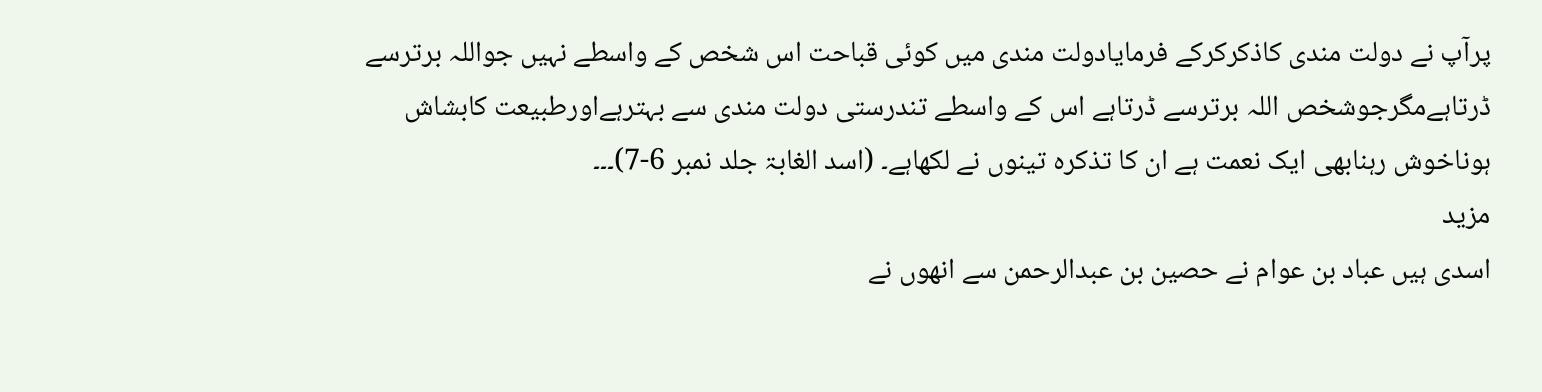پرآپ نے دولت مندی کاذکرکرکے فرمایادولت مندی میں کوئی قباحت اس شخص کے واسطے نہیں جواللہ برترسے ڈرتاہےمگرجوشخص اللہ برترسے ڈرتاہے اس کے واسطے تندرستی دولت مندی سے بہترہےاورطبیعت کابشاش ہوناخوش رہنابھی ایک نعمت ہے ان کا تذکرہ تینوں نے لکھاہے۔ (اسد الغابۃ جلد نمبر 6-7)۔۔۔
مزید
اسدی ہیں عباد بن عوام نے حصین بن عبدالرحمن سے انھوں نے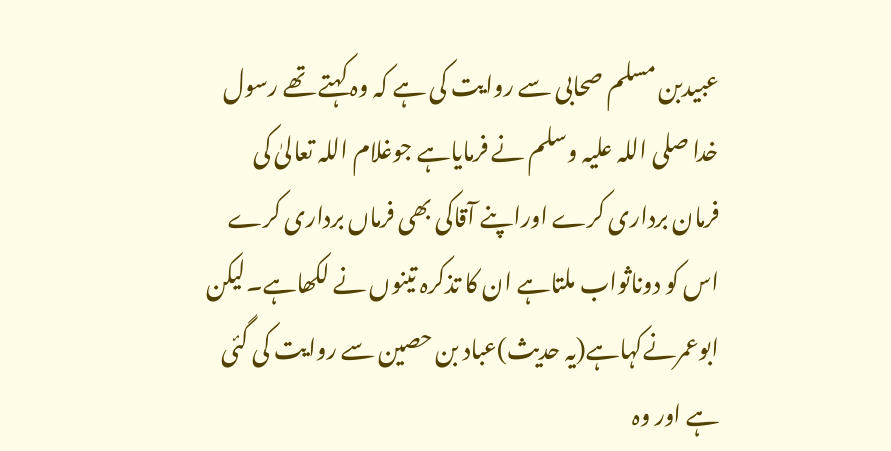عبیدبن مسلم صحابی سے روایت کی ہے کہ وہ کہتے تھے رسول خدا صلی اللہ علیہ وسلم نے فرمایاہے جوغلام اللہ تعالیٰ کی فرمان برداری کرے اوراپنے آقاکی بھی فرماں برداری کرے اس کو دوناثواب ملتاہے ان کا تذکرہ تینوں نے لکھاہے۔لیکن ابوعمرنےکہاہے(یہ حدیث)عباد بن حصین سے روایت کی گئی ہے اور وہ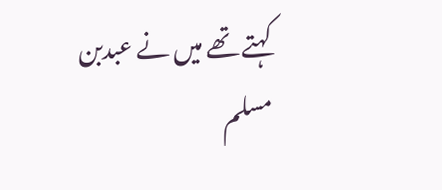کہتے تھے میں نے عبدبن مسلم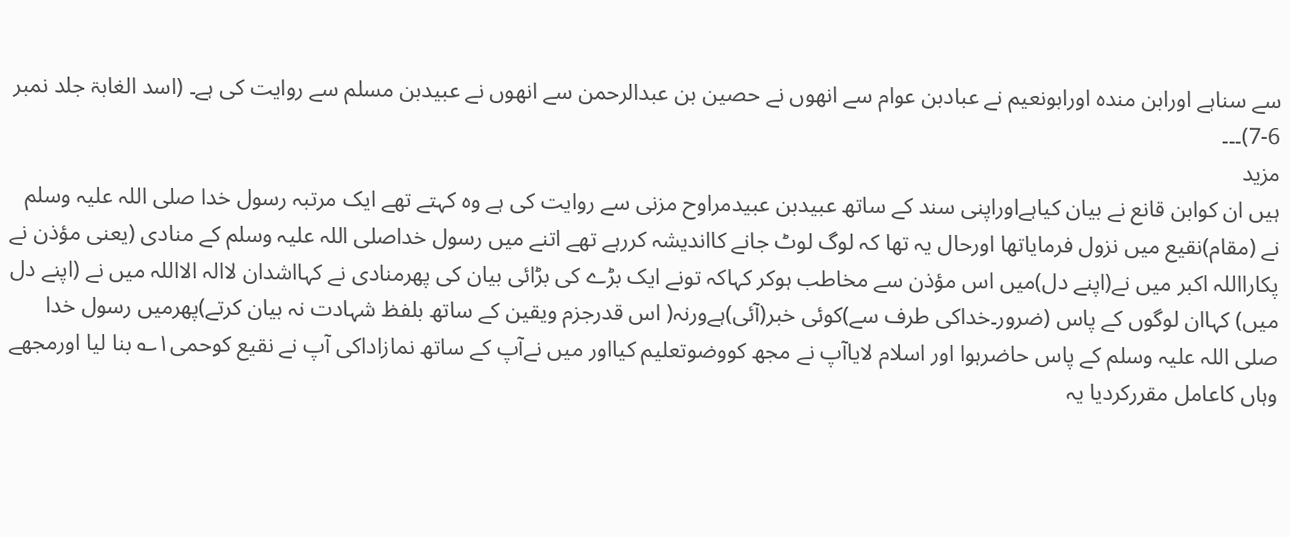سے سناہے اورابن مندہ اورابونعیم نے عبادبن عوام سے انھوں نے حصین بن عبدالرحمن سے انھوں نے عبیدبن مسلم سے روایت کی ہے۔ (اسد الغابۃ جلد نمبر 6-7)۔۔۔
مزید
ہیں ان کوابن قانع نے بیان کیاہےاوراپنی سند کے ساتھ عبیدبن عبیدمراوح مزنی سے روایت کی ہے وہ کہتے تھے ایک مرتبہ رسول خدا صلی اللہ علیہ وسلم نے (مقام)نقیع میں نزول فرمایاتھا اورحال یہ تھا کہ لوگ لوٹ جانے کااندیشہ کررہے تھے اتنے میں رسول خداصلی اللہ علیہ وسلم کے منادی (یعنی مؤذن نے پکارااللہ اکبر میں نے(اپنے دل)میں اس مؤذن سے مخاطب ہوکر کہاکہ تونے ایک بڑے کی بڑائی بیان کی پھرمنادی نے کہااشدان لاالہ الااللہ میں نے (اپنے دل میں) کہاان لوگوں کے پاس (ضرور۔خداکی طرف سے)کوئی خبر(آئی)ہےورنہ( اس قدرجزم ویقین کے ساتھ بلفظ شہادت نہ بیان کرتے)پھرمیں رسول خدا صلی اللہ علیہ وسلم کے پاس حاضرہوا اور اسلام لایاآپ نے مجھ کووضوتعلیم کیااور میں نےآپ کے ساتھ نمازاداکی آپ نے نقیع کوحمی۱؎ بنا لیا اورمجھے وہاں کاعامل مقررکردیا یہ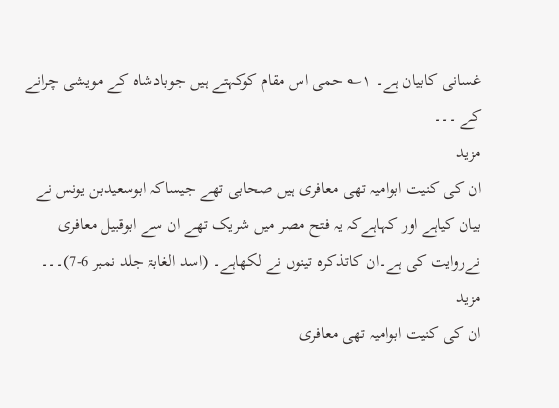غسانی کابیان ہے۔ ۱؎ حمی اس مقام کوکہتے ہیں جوبادشاہ کے مویشی چرانے کے ۔۔۔
مزید
ان کی کنیت ابوامیہ تھی معافری ہیں صحابی تھے جیساکہ ابوسعیدبن یونس نے بیان کیاہے اور کہاہےکہ یہ فتح مصر میں شریک تھے ان سے ابوقبیل معافری نےروایت کی ہے۔ان کاتذکرہ تینوں نے لکھاہے۔ (اسد الغابۃ جلد نمبر 6-7)۔۔۔
مزید
ان کی کنیت ابوامیہ تھی معافری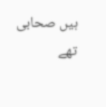ہیں صحابی تھے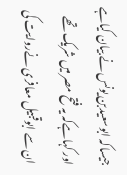جیساکہ ابوسعیدبن یونس نے بیان کیاہے اور کہاہےکہ یہ فتح مصر میں شریک تھے ان سے ابوقبیل معافری نےروایت کی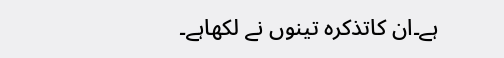ہے۔ان کاتذکرہ تینوں نے لکھاہے۔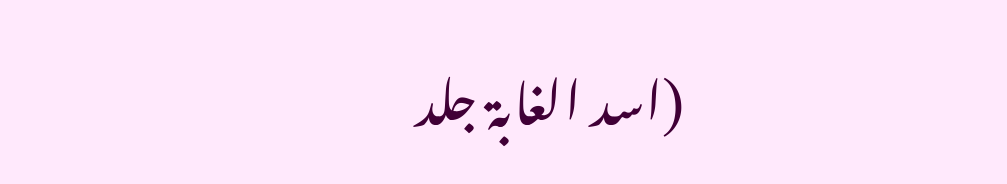(اسد الغابۃ جلد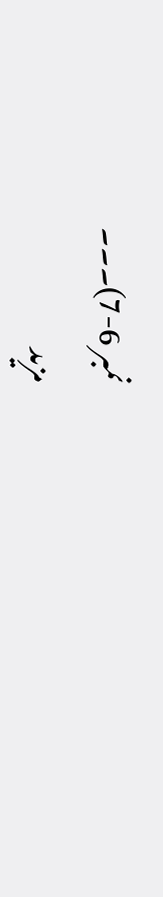نمبر 6-7)۔۔۔
مزید